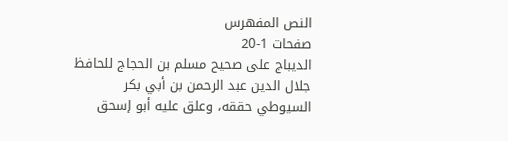النص المفهرس
صفحات 1-20
الديباج على صحيح مسلم بن الحجاج للحافظ جلال الدين عبد الرحمن بن أبي بكر السيوطي حققه، وعلق عليه أبو إسحق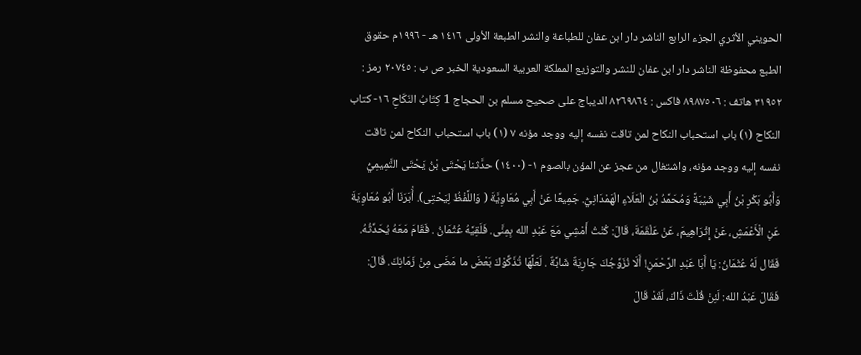الحويني الأثري الجزء الرابع الناشر دار ابن عفان للطباعة والنشر الطبعة الأولى ١٤١٦ هـ - ١٩٩٦م حقوق الطبع محفوظة الناشر دار ابن عفان للنشر والتوزيع المملكة العربية السعودية الخبر ص ب : ٢٠٧٤٥ رمز : ٣١٩٥٢ هاتف : ٨٩٨٧٥٠٦ فاكس : ٨٢٦٩٨٦٤ الديباج على صحيح مسلم بن الحجاج 1 كِتَابُ النّكَاحِ ١٦- كتاب النكاح (١) باب استحباب النكاح لمن تاقت نفسه إليه ووجد مؤنه ٧ (١) باب استحباب النكاح لمن تاقت نفسه إليه ووجد مؤنه، واشتغال من عجز عن المؤن بالصوم ١- (١٤٠٠) حدَّثنا يَحْتَى بْنُ يَحْتَى التَّمِيمِيُّ وَأَبُو بَكْرِ بْنُ أَبِي شَيْبَةً وَمُحَمَّدُ بْنُ الْعَلَاءِ الْهَمْدَانِيُّ. جَمِيعًا عَنْ أَبِي مُعَاوِيَّةَ ( وَاللَّفْظُ لِيَحْتِى). أَْبَرَنَا أَبُو مُعَاوِيَةَ عَنِ الْأَعْمَشِ، عَنْ إِثْرَاهِيمَ، عَنْ عَلْقَمَةَ، قَالَ: كُنْتُ أَمْشِي مَعَ عَبْدِ الله بِمِنَّى. فَلَقِيَّهُ عُثْمَانُ . فَقَامَ مَعَهُ يُحَدِّثُهُ. فَقَال لَهُ عُثْمَانُ: يَا أَبَا عَبْدِ الرَّحْمَنِ! أَلَا نُزَوِّجُكَ جَارِيَةٌ شَابَّةٌ . لَعَلَّهَا تُذَكِّوْكَ بَعْضَ ما مَضَى مِنْ زَمَانِكَ. قَالَ: فَقَالَ عَبْدُ الله: لَئِنْ قُلْتَ ذَاكَ، لَقَدْ قَالَ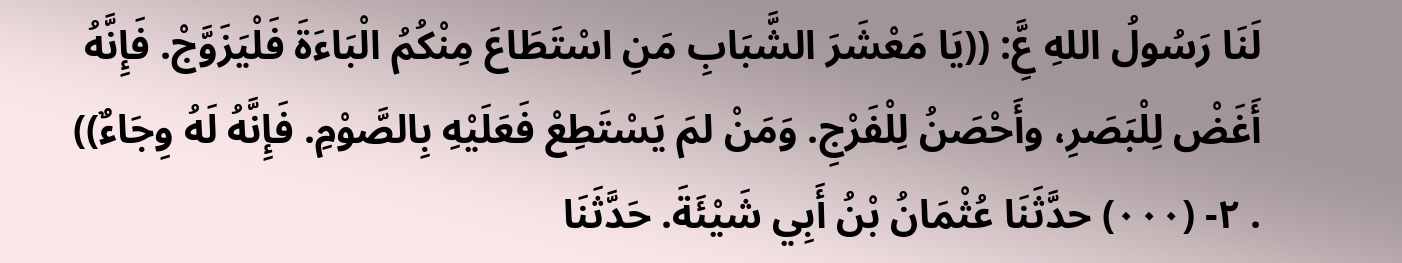لَنَا رَسُولُ اللهِ عَِّ: ((يَا مَعْشَرَ الشَّبَابِ مَنِ اسْتَطَاعَ مِنْكُمُ الْبَاءَةَ فَلْيَزَوَّجْ. فَإِنَّهُ أَغَضْ لِلْبَصَرِ، وأَحْصَنُ لِلْفَرْجِ. وَمَنْ لمَ يَسْتَطِعْ فَعَلَيْهِ بِالصَّوْمِ. فَإِنَّهُ لَهُ وِجَاءٌ)) . ٢- (٠٠٠) حدَّثَنَا عُثْمَانُ بْنُ أَبِي شَيْئَةَ. حَدَّثَنَا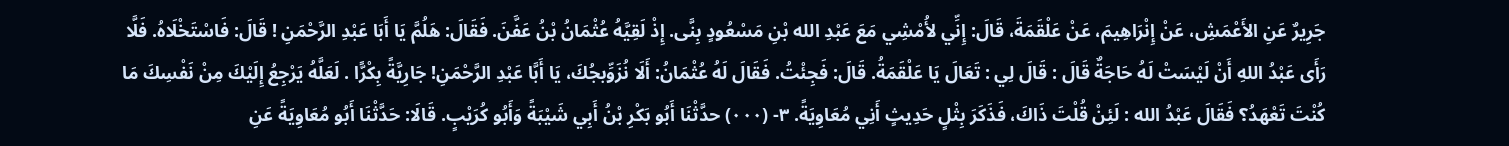جَرِيرٌ عَنِ الأَعْمَشِ، عَنْ إِنْرَاهِيمَ، عَنْ عَلْقَمَةَ، قَالَ: إِنِّي لأُمْشِي مَعَ عَبْدِ الله بْنِ مَسْعُودٍ بِنَّى. إِذْ لَقِيَّهُ عُثْمَانُ بْنُ عَفَّنَ. فَقَالَ: هَلُمَّ يَا أَبَا عَبْدِ الرَّحْمَنِ ! قَالَ: فَاسْتَخْلَاهُ. فَلَّا رَأَى عَبْدُ اللهِ أَنْ لَيْسَتْ لَهُ حَاجَةٌ قَالَ : قَالَ لِي : تَعَالَ يَا عَلْقَمَةُ. قَالَ: فَجِئْتُ. فَقَالَ لَهُ عُثْمَانُ: أَلَا نُزَوِّبجُكَ، يَا أَبَّا عَبْدِ الرَّحْمَنِ! جَارِيَّةً بِكْرًّا . لَعَلَّهُ يَرْجِعُ إِلَيْكَ مِنْ نَفْسِكَ مَا كُنْتَ تَعْهَدُ؟ فَقَالَ عَبْدُ الله : لَئِنْ قُلْتَ ذَاكَ، فَذَكَرَ بِثْلٍ حَدِيثٍ أَنِي مُعَاوِيَةً. ٣- (٠٠٠) حدَّثْنَا أَبُو بَكْرِ بْنُ أَبِي شَيْبَةً وَأَبُو كُرَيْبٍ. قَالَا: حَدَّثْنَا أَبُو مُعَاوِيَةً عَنِ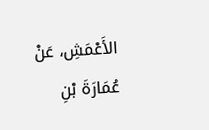الأَعْمَشِ، عَنْ عُمَارَةَ بْنِ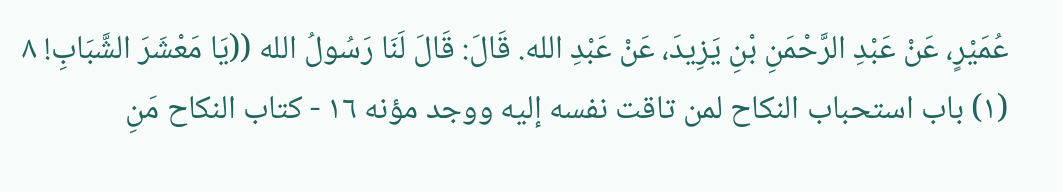عُمَيْرٍ، عَنْ عَبْدِ الرَّحْمَنِ بْنِ يَزِيدَ، عَنْ عَبْدِ الله. قَالَ: قَالَ لَنَا رَسُولُ الله ((يَا مَعْشَرَ الشَّبَابِ! ٨ (١) باب استحباب النكاح لمن تاقت نفسه إليه ووجد مؤنه ١٦ - كتاب النكاح مَنِ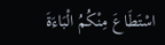اسْتَطَاعَ مِنْكُمُ الْبَاءَةَ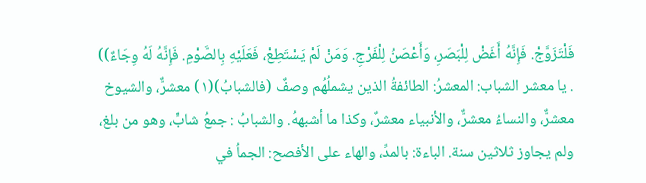فَلْتَزَوَّجْ. فَإِنَّهُ أَغَضْ لِلْبَصَرِ، وَأَعْصَنُ لِلْفَرْجِ. وَمَنْ لَمْ يَسْتَطِعْ، فَعَلَيْهِ بِالصَّوْمِ. فَإِنَّهُ لَهُ وِجَاءٌ)) . يا معشر الشباب: المعشرُ: الطائفةُ الذين يشملُهُم وصفٌ (فالشبابُ)(١) معشرٌّ، والشيوخ معشرٌّ، والنساءُ معشرٌّ، والأنبياء معشرٌ، وكذا ما أشبههُ. والشبابُ : جمعُ شابٍّ، وهو من بلغ، ولم يجاوز ثلاثين سنة. الباءة: بالمدِّ، والهاء على الأفصح: الجماُ في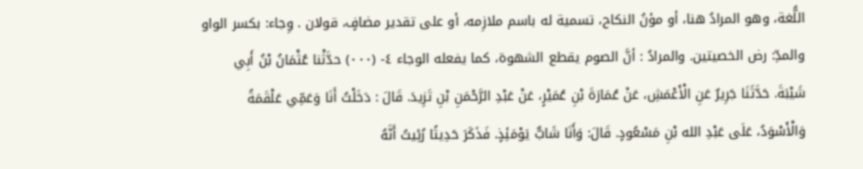اللُّغة، وهو المرادُ هنا، أو مؤنُ النكاح، تسمية له باسم ملازِمه، أو على تقدير مضافٍ، قولان . وِجاء: بكسر الواو والمدِّ: رض الخصيتين. والمرادُ : أنَّ الصوم يقطع الشهوة، كما يفعله الوجاء ٤- (٠٠٠) حدَّثْنا عُثْمَانُ بْنُ أَبِي شَيْبَةَ. حَدَّثَنَا جَرِيرٌ عَنِ الْأَعْمَشِ، عَنْ عُمَارَةَ بْنِ عُمَيْرٍ، عَنْ عَبْدِ الرَّحْمَنِ بْنِ تَزِيدَ. قَالَ : دَخَلْتُ أَنَا وَعَمِّي عَلْقَمَةُ وَالْأَسْوَدُ، عَلَى عَبْدِ الله بْنِ مَسْعُودٍ. قَالَ: وَأَنَا شَابٌّ يَوْمَئِذٍ. فَذَكَرَ حَدِيثًا رُئِيتُ أَنَّهُ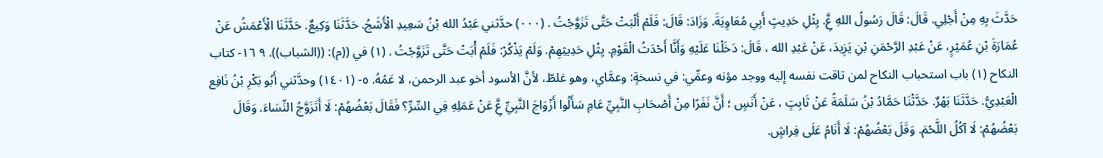حَدَّثَ بِهِ مِنْ أَجْلِي. قَالَ: قَالَ رَسُولُ اللهِ عَِّ. يِثْلِ حَدِيثٍ أَبِي مُعَاوِيَةَ. وَزَادَ: قَالَ: فَلَمْ أَلْبَتْ حَتَّى تَزَوَّجْتُ . (٠٠٠) حدَّثني عَبْدُ الله بْنُ سَعِيدِ الْأَشَجُ. حَدَّثَنَا وَكِيعٌ. حَدَّثَنَا الْأَعْمَشُ عَنْ عُمَارَةَ بْنِ عُمَيْرٍ، عَنْ عَبْدِ الرَّحْمَنِ بْنِ يَزِيدَ، عَنْ عَبْدِ الله ، قَالَ: دَخَلْنَا عَلَيْهِ وَأَنَّا أَحْدَثُ الْقَوْمِ. يِثْلِ حَدِيثِهِمْ. وَلَمْ يَذْكُرْ: فَلَمْ أْبَتْ حَتَّى تَزَوَّجْتُ . (١) في ((م): ((الشباب)). ٩ ١٦- كتاب النكاح (١) باب استحباب النكاح لمن تاقت نفسه إليه ووجد مؤنه وعمِّي: في نسخةٍ: وعمَّاي، وهو غلطّ، لأنَّ الأسود أخو عبد الرحمن، لا عَمُهُ. ٥- (١٤٠١) وحدَّثني أَبُو بَكْرِ بْنُ نَافِع الْعَبْدِيُّ. حَدَّثَنَا بَهْرٌ. حَدَّثْنَا حَمَّادُ بْنُ سَلَمَةً عَنْ ثَابِتٍ ، عَنْ أَنَسٍ ؛ أَنَّ نَفَرًا مِنْ أَصْحَابِ النَّبِيِّ عَامِ سَأَلُوا أَزْوَاجَ النَّبِيِّ عَِّ عَنْ عَمَلِهِ فِي السِّرِّ؟ فَقَالَ بَعْضُهُمْ: لَا أَتَزَوَّجُ النِّسَاءَ. وَقَالَ بَعْضُهُمْ: لَا آكُلُ اللَّحْمَ. وَقَلَ بَعْضُهُمْ: لَا أَنَامُ عَلَى فِراشٍ.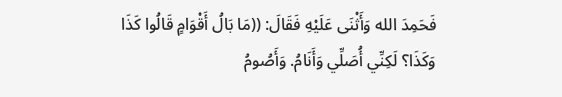فَحَمِدَ الله وَأَثْنَى عَلَيْهِ فَقَالَ: ((مَا بَالُ أَقْوَامٍ قَالُوا كَذَا وَكَذَا؟ لَكِنِّي أُصَلِّي وَأَنَامُ. وَأَصُومُ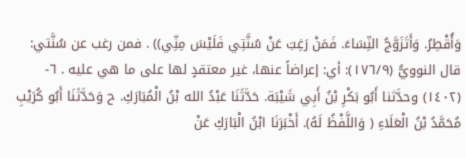وَأُقْطِرُ. وَأَتَزَوَّجُ النِّسَاءَ. فَمَنْ رَغِبَ عَنْ سُنَّتِي فَلَيْسَ مِنِّي)) . فمن رغب عن سُنَّتي: قال النوويُّ (١٧٦/٩): أي: إعراضاً عنها، غير معتقدٍ لها على ما هي عليه . ٦- (١٤٠٢) وحدَّثنا أَبُو بَكْرِ بْنُ أَبِي شَيْبَة. حَدَّثَنَا عَبْدُ الله بْنُ الْمُبَارَكِ. ح وَحَدَّثَنَا أَبُو كُرَيْبِ مُحَمَّدُ بْنُ الْعَلَاءِ ( وَاللَّفْظُ لَهُ). أَخْبَرَنَا ابْنُ الْبَارَكِ عَنْ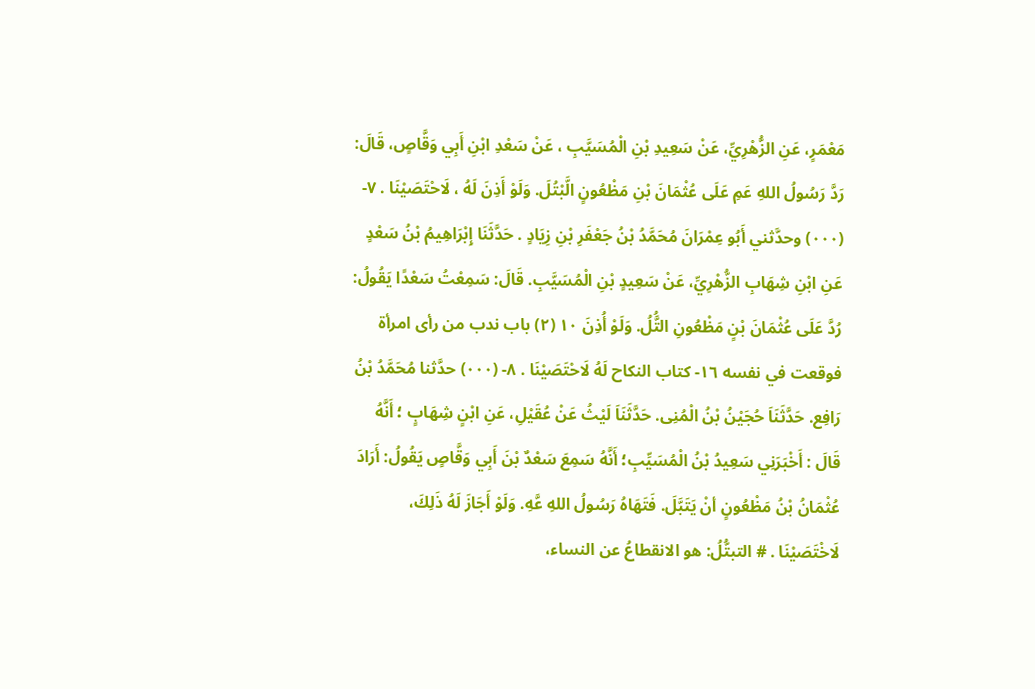مَعْمَرٍ، عَنِ الزُّهْرِيِّ، عَنْ سَعِيدِ بْنِ الْمُسَيَّبِ ، عَنْ سَعْدِ ابْنِ أَبِي وَقَّاصٍ، قَالَ: رَدَّ رَسُولُ اللهِ عَمِ عَلَى عُثْمَانَ بْنِ مَظْعُونٍ الَّبْتُلَ. وَلَوْ أَذِنَ لَهُ ، لَاحْتَصَيْنَا . ٧- (٠٠٠) وحدَّثني أَبُو عِمْرَانَ مُحَمَّدُ بْنُ جَعْفَرِ بْنِ زِيَادٍ . حَدَّثَنَا إِبْرَاهِيمُ بْنُ سَعْدٍ عَنِ ابْنِ شِهَابِ الزُّهْرِيِّ، عَنْ سَعِيدٍ بْنِ الْمُسَيَّبِ. قَالَ: سَمِعْتُ سَعْدًا يَقُولُ: رُدَّ عَلَى عُثْمَانَ بْنٍ مَظْعُونِ التَُّلُ. وَلَوْ أُذِنَ ١٠ (٢) باب ندب من رأى امرأة فوقعت في نفسه ١٦- كتاب النكاح لَهُ لَاحْتَصَيْنَا . ٨- (٠٠٠) حدَّثنا مُحَمَّدُ بْنُ رَافِع. حَدَّثَنَاَ حُجَيْنُ بْنُ الْمُنِى. حَدَّثَنَاَ لَيْثُ عَنْ عُقَيْلِ، عَنِ ابْنٍ شِهَابٍ ؛ أَنَّهُ قَالَ : أَخْبَرَنِي سَعِيدُ بْنُ الْمُسَيِّبِ؛ أَنَّهُ سَمِعَ سَعْدٌ بْنَ أَبِي وَقَّاصٍ يَقُولُ: أَرَادَ عُثْمَانُ بْنُ مَظْعُونٍ أنْ يَتَبَّلَ. فَتَهَاهُ رَسُولُ اللهِ عَّهِ. وَلَوْ أَجَازَ لَهُ ذَلِكَ، لَاخْتَصَيْنَا . # التبتُّلُ: هو الانقطاعُ عن النساء،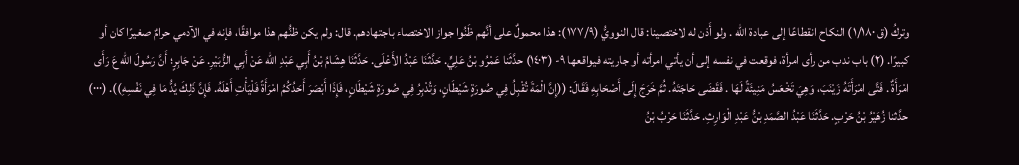وتركُ (ق ١/١٨٠) النكاح انقطاعًا إلى عبادة الله . ولو أَذن له لاختصينا: قال النوويُّ (١٧٧/٩): هذا محمولٌ على أنَّهم ظَنُوا جواز الاختصاء باجتهادهم. قال: ولم يكن ظنُّهم هذا موافقًا، فإنه في الآدمي حرامٌ صغيرًا كان أو كبيرًا. (٢) باب ندب من رأى امرأة، فوقعت في نفسه إلى أن يأتي امرأته أو جاريته فيواقعها ٩- (١٤٠٣) حدَّثَنا عَمْرُو بْنُ عَلِيٍّ. حَدَّثَنَا عَبْدُ الأَعْلَى. حَدَّثَنَا هِشَامُ بْنُ أَبِي عَبْدِ الله عَنْ أَبِي الزُّبَيْرِ. عَنْ جَابِرٍ؛ أَنَّ رَسُولَ الله عَ رَأَى امْرَأَةٌ . فَتَّى امْرَأَتَهُ زَيْنَبَ، وَهِيَ تَخْعَسُ مَنِيئَةً لَهَا . فَقَضَى حَاجَتَهُ. ثُمَّ خَرَجَ إِلَى أَصْحَابِهِ فَقَالَ: ((إِنَّ الْمَةَ تُقْبِلُ فِي صُورَةٍ شَيْطَانٍ، وَتُدْبِرُ فِي صُورَةٍ شَيْطَانٍ، فَإِذَا أَبْصَرَ أَحَدُكُمُ امْرَأَةً فَلْيَأْتِ أَهْلَهُ. فَإِنَّ ذَلِكَ يُدُّ مَا فِي نَفْسِهِ)). (٠٠٠) حدَّثنا زُهَيْرُ بْنُ حَرْبٍ. حَدَّثَنَا عَبْدُ الصَّمَدِ بْنُّ عَبْدِ الْوَارِثِ. حَدَّثَنَا حَرْبُ بْنُ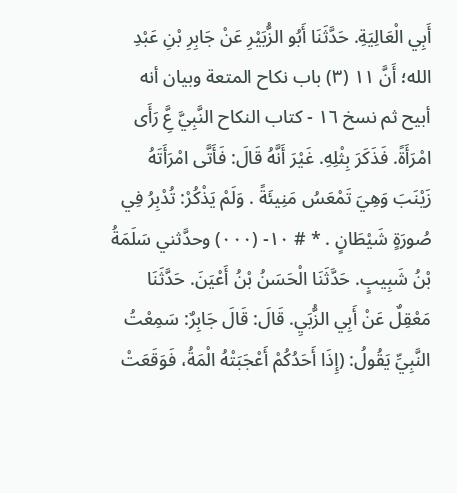أَبِي الْعَالِيَةِ. حَدَّثَنَا أَبُو الزُّبَيْرِ عَنْ جَابِرِ بْنِ عَبْدِ الله؛ أَنَّ ١١ (٣) باب نكاح المتعة وبيان أنه أبيح ثم نسخ ١٦ - كتاب النكاح النَّبِيَّ عَِّ رَأَى امْرَأَةً. فَذَكَرَ بِثْلِهِ. غَيْرَ أَنَّهُ قَالَ: فَأَتَّى امْرَأَتَهُ زَيْنَبَ وَهِيَ تَمْعَسُ مَنِيئَةً . وَلَمْ يَذْكُرْ: تُدْبِرُ فِي صُورَةٍ شَيْطَانٍ . * # ١٠- (٠٠٠) وحدَّثني سَلَمَةُ بْنُ شَبِيبٍ. حَدَّثَنَا الْحَسَنُ بْنُ أَعْيَنَ. حَدَّثَنَا مَعْقِلٌ عَنْ أَبِي الزُّبَيِ. قَالَ: قَالَ جَابِرٌ: سَمِعْتُ النَّبِيِّ يَقُولُ: (إِذَا أَحَدُكُمْ أَعْجَبَتْهُ الْمَةُ، فَوَقَعَتْ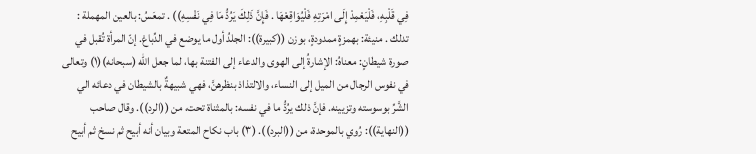فِي قَلْبِهِ، فَلْيَعْمِدْ إِلَى امْرَتِهِ فَلْيُوَاقِعْهَا . فَإِنَّ ذَلِكَ يَرُدُّ مَا فِي نَفْسِهِ)) . تمعَسُ: بالعين المهملة : تدلك . منيئة: بهمزةٍ ممدودةٍ، بوزن ((كبيرة)): الجلدُ أول ما يوضع في الدِّباغ. إنّ المرأة تُقبل في صورة شيطانٍ: معناهُ: الإشارةُ إلى الهوى والدعاء إلى الفتنة بها، لما جعل الله (سبحانه)(١) وتعالى في نفوس الرجال من الميل إلى النساء، والالتذاذ بنظرهنَّ، فهي شبيهةٌ بالشيطان في دعائه الي الشَّرِّ بوسوسته وتزيينه. فإنَّ ذلك يرُدُّ ما في نفسه: بالمثناة تحت، من ((الرد)). وقال صاحب ((النهاية)): رُوي بالموحدة، من ((البرد)). (٣) باب نكاح المتعة وبيان أنه أبيح ثم نسخ ثم أبيح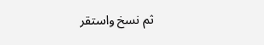ثم نسخ واستقر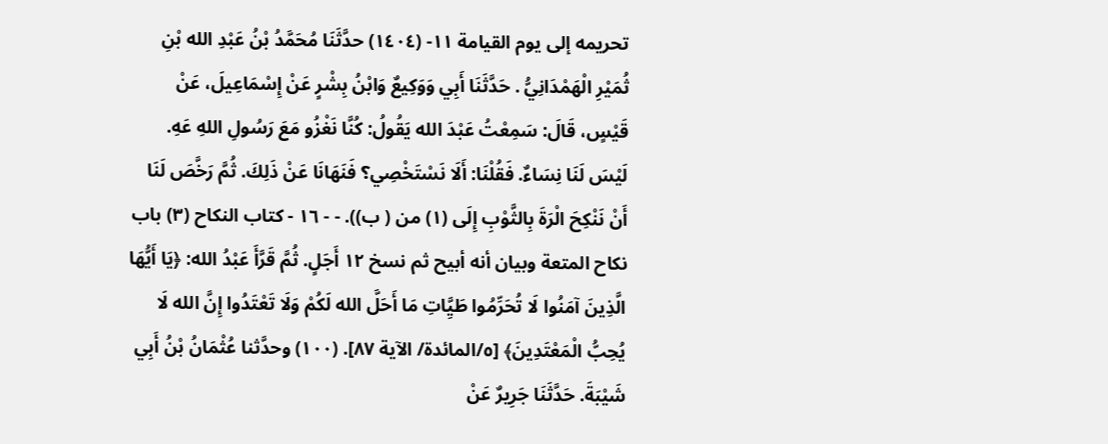تحريمه إلى يوم القيامة ١١- (١٤٠٤) حدَّثَنَا مُحَمَّدُ بْنُ عَبْدِ الله بْنِ ثُمَيْرِ الْهَمْدَانِيُّ . حَدَّثَنَا أَبِي وَوَكِيعٌ وَابْنُ بِشْرٍ عَنْ إِسْمَاعِيلَ، عَنْ قَيْسٍ، قَالَ: سَمِعْتُ عَبْدَ الله يَقُولُ: كُنَّا نَغْزُو مَعَ رَسُولِ اللهِ عَهِ. لَيْسَ لَنَا نِسَاءٌ. فَقُلْنَا: أَلَا نَسْتَخْصِي؟ فَنَهَانَا عَنْ ذَلِكَ. ثُمَّ رَخَّصَ لَنَا أَنْ نَنْكِحَ الْرَةَ بِالثَّوْبِ إِلَى (١) من ( ب)). - - ١٦ - كتاب النكاح (٣) باب نكاح المتعة وبيان أنه أبيح ثم نسخ ١٢ أَجَلٍ. ثُمَّ قَرَّأَ عَبْدُ الله: ﴿يَا أَيُّهَا الَّذِينَ آمَنُوا لَا تُحَرِّمُوا طَيَِّاتِ مَا أَحَلَّ الله لَكُمْ وَلَا تَعْتَدُوا إِنَّ الله لَا يُحِبُّ الْمَعْتَدِينَ﴾ [٥/المائدة/ الآية ٨٧]. (١٠٠) وحدَّثنا عُثْمَانُ بْنُ أَبِي شَيْبَةَ. حَدَّثَنَا جَرِيرٌ عَنْ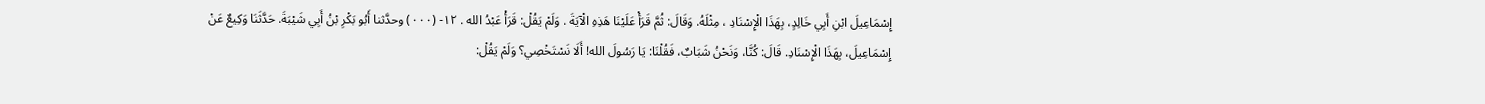إِسْمَاعِيلَ ابْنِ أَبِي خَالِدٍ، بِهَذَا الْإِسْنَادِ ، مِثْلَهُ. وَقَالَ: ثُمَّ قَرَأْ عَلَيْنَا هَذِهِ الْآيَةَ . وَلَمْ يَقُلْ: قَرَأْ عَبْدُ الله . ١٢- (٠٠٠) وحدَّثنا أَبُو بَكْرِ بْنُ أَبِي شَيْبَةَ. حَدَّثَنَا وَكِيعٌ عَنْ إِسْمَاعِيلَ، بِهَذَا الْإِسْنَادِ. قَالَ: كُنَّا، وَنَحْنُ شَبَابٌ، فَقُلْنَا: يَا رَسُولَ الله! أَلَا نَسْتَخْصِي؟ وَلَمْ يَقُلْ: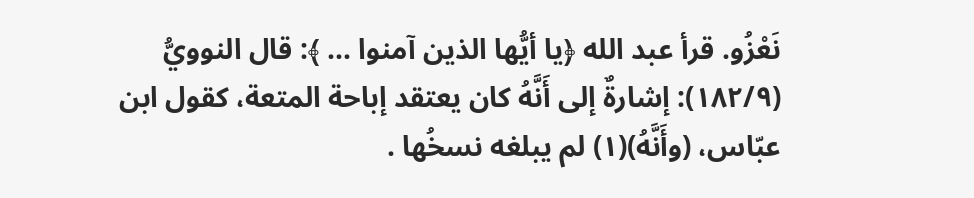نَعْزُو. قرأ عبد الله ﴿يا أيُّها الذين آمنوا ... ﴾: قال النوويُّ (١٨٢/٩): إشارةٌ إلى أَنَّهُ كان يعتقد إباحة المتعة، كقول ابن عبّاس، (وأَنَّهُ)(١) لم يبلغه نسخُها .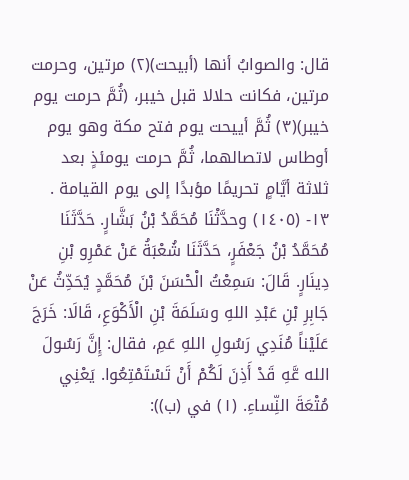قال: والصوابُ أنها (أبيحت)(٢) مرتين، وحرمت مرتین، فكانت حلالا قبل خيبر، (ثُمَّ حرمت يوم خيبر)(٣) ثُمَّ أييحت يوم فتح مكة وهو يوم أوطاس لاتصالهما، ثُمَّ حرمت يومئذٍ بعد ثلاثة أيَّامٍ تحريمًا مؤبدًا إلى يوم القيامة . ١٣- (١٤٠٥) وحدَّثْنَا مُحَمَّدُ بْنُ بَشَّارٍ. حَدَّثَنَا مُحَمَّدُ بْنُ جَعْفَرٍ، حَدَّثَنَا شُعْبَةُ عَنْ عَمْرِو بْنِ دِينَارٍ. قَالَ: سَمِعْتُ الْحْسَنَ بْنَ مُحَمَّدٍ يُحَدِّثُ عَنْ جَابِرِ بْنِ عَبْدِ اللهِ وسَلَمَةَ بْنِ الْأَكْوَعِ، قَالَا: خَرَجَ عَلَيْناً مُنَدِي رَسُولِ اللهِ عَمِ، فقال: إِنَّ رَسُولَ الله عَّهِ قَدْ أَذِنَ لَكُمْ أَنْ تَسْتَمْتِعُوا. يَعْنِي مُتْعَةَ النِّساءِ. (١) في (ب)):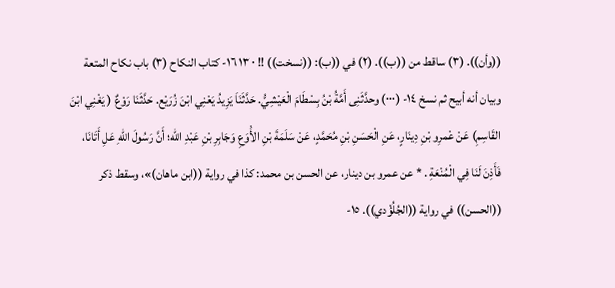((وأن)). (٣) ساقط من ((ب)). (٢) في ((ب): ((نسخت)) !! ٠ ١٣ ١٦- كتاب النكاح (٣) باب نكاح المتعة وبيان أنه أبيح ثم نسخ ١٤- (٠٠٠) وحدَّثَنِى أَمَّةُ بْنُ بِسْطَامَ الْعَيْشِيُّ. حَدَّثَنَاَ يَزِيدُ يَعْنِي ابْنَ زُرَيْع. حَدَّثَنَا رَوْعٌ ( يَغْنِي ابْنَ القَاسِمِ) عَنْ عْمرِو بْنِ دِينَارٍ، عَنِ الْحَسَنِ بْنِ مُحَمَّدٍ، عَنْ سَلَمَةَ بْنِ الأَْوَعِ وَجَابِرِ بْنِ عَبْدِ الله؛ أَنَّ رَسُولَ اللهِ عَلِ أَتَانَا، فَأَذِنَ لَنَا فِي الْمُنْعَةِ . * عن عمرو بن دينار، عن الحسن بن محمد: كذا في رواية ((ابن ماهان)»، وسقط ذكر ((الحسن)) في رواية ((الجُلُؤْدي)). ١٥-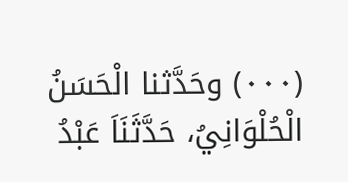(٠٠٠) وحَدَّثنا الْحَسَنُ الْحُلْوَانِيُ، حَدَّثَنَاَ عَبْدُ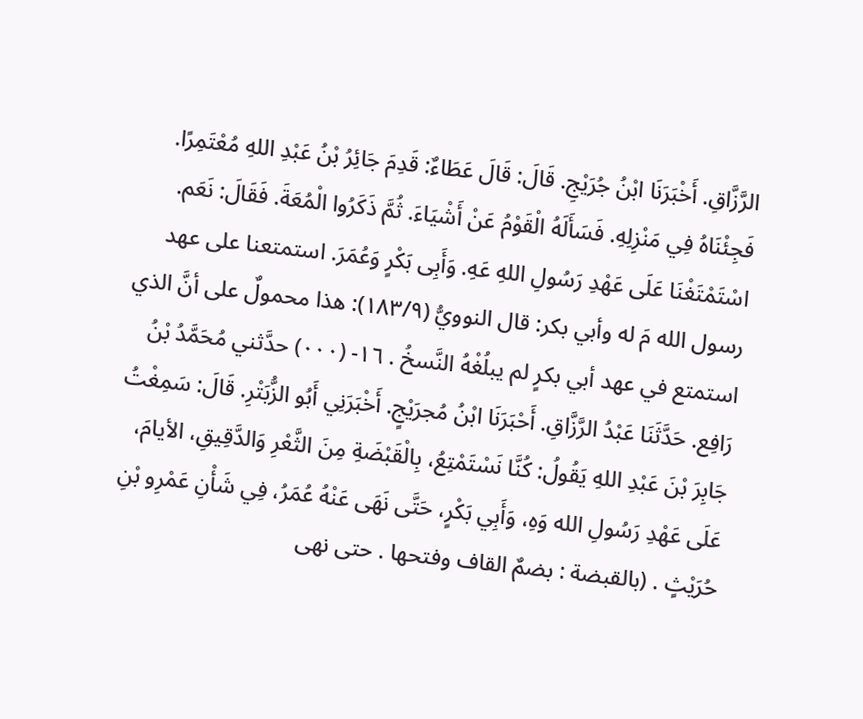الرَّزَّاقِ. أَخْبَرَنَا ابْنُ جُرَيْجِ. قَالَ: قَالَ عَطَاءٌ: قَدِمَ جَائِرُ بْنُ عَبْدِ اللهِ مُعْتَمِرًا. فَجِئْنَاهُ فِي مَنْزِلِهِ. فَسَأَلَهُ الْقَوْمُ عَنْ أَشْيَاءَ. ثُمَّ ذَكَرُوا الْمُعَةَ. فَقَالَ: نَعَم. اسْتَمْتَغْنَا عَلَى عَهْدِ رَسُولِ اللهِ عَهِ. وَأَبِى بَكْرٍ وَعُمَرَ. استمتعنا على عهد رسول الله مَ له وأبي بكر: قال النوويُّ (١٨٣/٩): هذا محمولٌ على أنَّ الذي استمتع في عهد أبي بكرٍ لم يبلُغْهُ النَّسخُ . ١٦- (٠٠٠) حدَّثني مُحَمَّدُ بْنُ رَافِع. حَدَّثَنَا عَبْدُ الرَّزَّاقِ. أَحْبَرَنَا ابْنُ مُجرَيْجٍ. أَخْبَرَنِي أَبُو الزُّبَتْرِ. قَالَ: سَمِغْتُ جَابِرَ بْنَ عَبْدِ اللهِ يَقُولُ: كُنَّا نَسْتَمْتِعُ، بِالْقَبْضَةِ مِنَ الثَّعْرِ وَالدَّقِيقِ، الأيامَ، عَلَى عَهْدِ رَسُولِ الله وَهِ، وَأَبِي بَكْرٍ، حَتَّى نَهَى عَنْهُ عُمَرُ، فِي شَأْنِ عَمْرِو بْنِ حُرَيْثٍ . (بالقبضة : بضمٌ القاف وفتحها . حتى نهى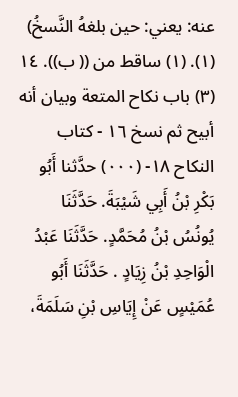عنه: يعني: حين بلغهُ النَّسخُ) (١). (١) ساقط من (( ب)). ١٤ (٣) باب نكاح المتعة وبيان أنه أبيح ثم نسخ ١٦ - كتاب النكاح ١٨- (٠٠٠) حدَّثنا أَبُو بَكْرِ بْنُ أَبِي شَيْبَةَ. حَدَّثَنَا يُونُسُ بْنُ مُحَمَّدٍ. حَدَّثَنَا عَبْدُ الْوَاحِدِ بْنُ زِيَادٍ . حَدَّثَنَا أَبُو عُمَيْسٍ عَنْ إِيَاسِ بْنِ سَلَمَةَ،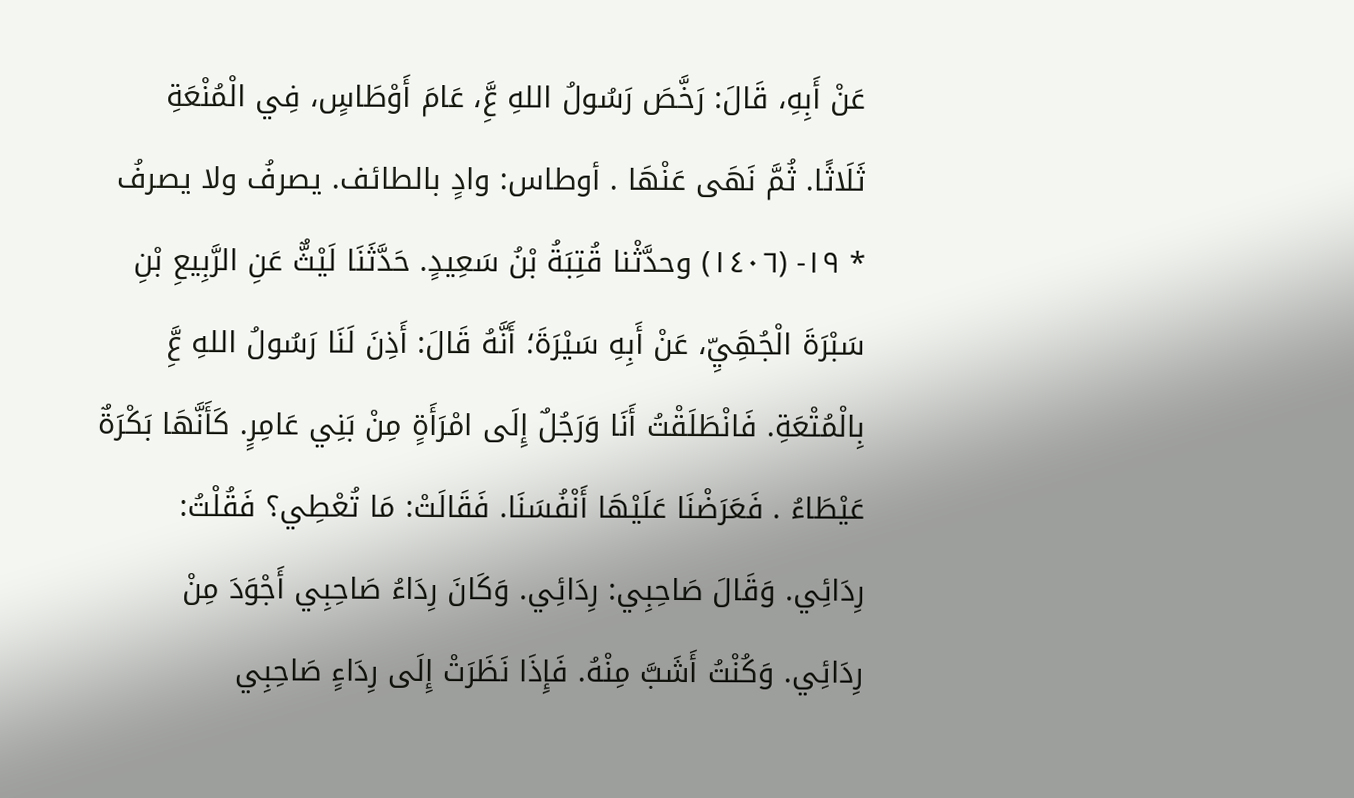عَنْ أَبِهِ، قَالَ: رَخَّصَ رَسُولُ اللهِ عَِّ، عَامَ أَوْطَاسٍ، فِي الْمُنْعَةِ ثَلَاثًا. ثُمَّ نَهَى عَنْهَا . أوطاس: وادٍ بالطائف. يصرفُ ولا يصرفُ * ١٩- (١٤٠٦) وحدَّثْنا قُتِبَةُ بْنُ سَعِيدٍ. حَدَّثَنَا لَيْثٌّ عَنِ الرَّبِيعِ بْنِ سَبْرَةَ الْجُهَِيِّ، عَنْ أَبِهِ سَيْرَةَ؛ أَنَّهُ قَالَ: أَذِنَ لَنَا رَسُولُ اللهِ عَِّ بِالْمُتْعَةِ. فَانْطَلَقْتُ أَنَا وَرَجُلٌ إِلَى امْرَأَةٍ مِنْ بَنِي عَامِرٍ. كَأَنَّهَا بَكْرَةٌ عَيْطَاءُ . فَعَرَضْنَا عَلَيْهَا أَنْفُسَنَا. فَقَالَتْ: مَا تُعْطِي؟ فَقُلْتُ: رِدَائِي. وَقَالَ صَاحِبِي: رِدَائِي. وَكَانَ رِدَاءُ صَاحِبِي أَجْوَدَ مِنْ رِدَائِي. وَكُنْتُ أَشَبَّ مِنْهُ. فَإِذَا نَظَرَتْ إِلَى رِدَاءٍ صَاحِبِي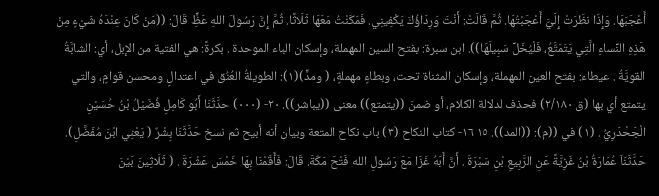أَعْجَبَهَا. وَإِذَا نظَرَتْ إِلَيَّ أَعْجَبْتُهَا. ثُمَّ قَالَتْ: أَنْتَ وَرِدَاؤُكَ يَكْفِينِي. فَمَكَنْتُ مَعَهَا ثَلَاثًا. ثُمَّ إِنَّ رَسُولَ اللهِ عَظٍِّ قَالَ: ((مَنْ كَانَ عِنْدَهُ شَيْءٍ مِنْ هَذِهِ النِّساءِ الَّتِي يَتَمَتَّعُ، فَلْيُخَلِّ سَبِيلَهَا)). ابن سبرة: بفتح السين المهملة، وإسكان الباء الموحدة . بكرةً: هي الفتية من الإبل، أي: الشابَّةُ القويَّةُ . عيطاء: بفتح العين المهملة، وإسكان المثناة تحت، وبطاءٍ مهملةٍ، ( ومدٍّ)(١): الطويلةُ العُنُق في اعتدالٍ ومحسن قوامٍ، والتي يتمتع أي بها (ق ٢/١٨٠) فحذف لدلالة الكلام، أو ضمنَ ((يتمتع)) معنى ((يباشر)). ٢٠- (٠٠٠) حدَّثَنَا أَبُو كَامِلِ فُضَيْلُ بْنُ حُسَيْنِ الْجَحْدَرِيُّ . (١) في ((م): ((المد)). ١٥ ١٦- كتاب النكاح (٣) باب نكاح المتعة وبيان أنه أبيح ثم نسخ حَدَّثَنَا بِشْرٌ ( يَعْنِي ابْنَ مُفَضَّلِ). حَدَّثَنَاَ عُمَارَةُ بْنُ غَزِيَّةً عَنِ الرَّبِيعِ بْنِ سَبْرَةَ . أَنَّ أَبَهُ غَزَا مَعَ رَسُولِ الله فَتْحَ مَكّةَ. قَالَ: فَأَقَمْنَا بِهَا خَمْسَ عَشْرَةَ . ( ثَلَاثِينَ بَيْنَ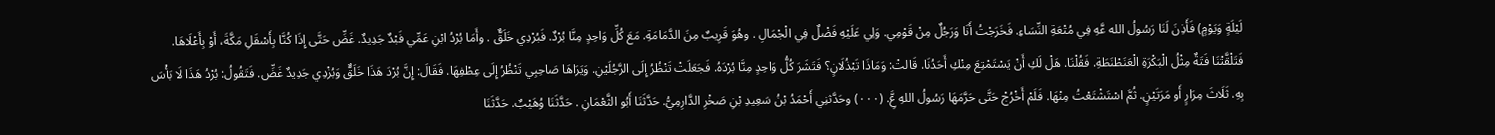لَيْلَةٍ وَيَوْمٍ) فَأَذِنَ لَنَا رَسُولُ الله عَّهِ فِي مُتْعَةِ النِّسَاءِ. فَخَرَجْتُ أَنَا وَرَجُلٌ مِنْ قَوْمِي. وَلِي عَلَيْهِ فَضْلٌ فِي الْجْمَالِ . وهُوَ قَرِيبٌ مِنَ الدَّمَامَةِ. مَعَ كُلِّ وَاحِدٍ مِنَّا بُرْدٌ. فَبُرْدِي خَلَقٌّ . وأَمَا بُرْدُ ابْنِ عَمِّي فَبْدٌ جَدِيدٌ. غَضِّ حَتَّى إِذَا كُنَّا بِأَسْقَلِ مَكَّةَ، أَوْ بِأَعْلَاهَا. فَتَلْقَّتْنَا فَتَةٌ مِثْلُ الْبَكْرَةِ الْعَنَطْنَطَةِ. فَقُلْنَا. هَلْ لَكِ أَنْ يَسْتَمْتِعَ مِنْكِ أَحَدُنَا. قَالتْ: وَمَاذَا تَبْذُلَانٍ؟ فَتَشَرَ كُلُّ وَاحِدٍ مِنَّا بُرْدَهُ. فَجَعَلَتْ تَنْظُرُ إِلَى الرَّجُلَيْنِ. وَيَرَاهَا صَاحِبِي تَنْظُرُ إِلَى عِطْفِهَا. فَقَالَ: إِنَّ بُرْدَ هَذَا خَلَقٌّ وَبُزْدِي جَدِيدٌ غَضِّ. فَتَقُولُ: بُرْدُ هَذَا لَا بَأْسَ بِهِ. ثَلَاثَ مِرَارٍ أَو مَرَتَيْنٍ. ثُمَّ اسْتَشْتَعْتُ مِنْهَا. فَلَمْ أَخْرُجْ حَتَّى حَرَّمَهَا رَسُولُ اللهِ عَِّ. (٠٠٠) وحَدَّثنِي أَحْمَدُ بْنُ سَعِيدِ بْنِ صَخْرِ الدَّارِمِيُّ. حَدَّثَنَا أَبُو الثَّعْمَانِ . حَدَّثَنَا وُهَيْبٌ. حَدَّثَنَا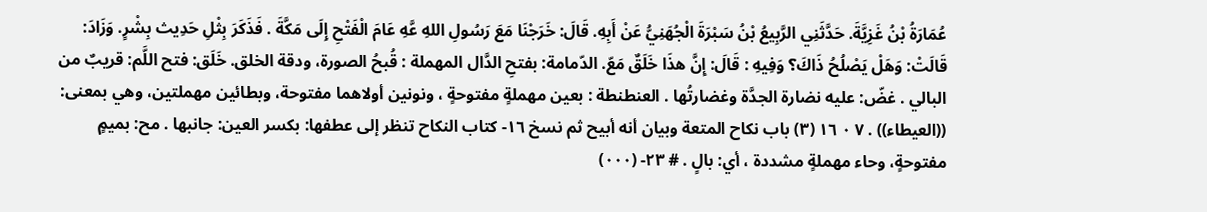عُمَارَةُ بْنُ غَزِيَّةَ. حَدَّثَنِي الرَّبِيعُ بْنُ سَبْرَةَ الْجُهَنِيُّ عَنْ أَبِهِ. قَالَ: خَرَجْنَا مَعَ رَسُولِ اللهِ عَّهِ عَامَ الْفَتْحِ إِلَى مَكَّةَ . فَذَكَرَ بِثْلِ حَدِيث بِشْرٍ. وَزَادَ: قَالَتْ: وَهَلْ يَصْلُحُ ذَاكَ؟ وَفِيهِ : قَالَ: إِنَّ هذَا خَلَقٌ مَعّ. الدّمامة: بفتحِ الدَّال المهملة : قُبحُ الصورة، ودقة الخلق. خَلَق: فتح اللَّم: قريبٌ من البالي . غضّ: عليه نضارة الجدَّة وغضارتُها . العنطنطة : بعين مهملةٍ مفتوحةٍ ، ونونين أولاهما مفتوحة، وبطائين مهملتين، وهي بمعنى: ((العيطاء)) . ٧ ٠ ١٦ (٣) باب نكاح المتعة وبيان أنه أبيح ثم نسخ ١٦- كتاب النكاح تنظر إلى عطفها: بكسر العين: جانبها . مح: بميمٍ مفتوحةٍ، وحاء مهملةٍ مشددة ، أي: بالٍ . # ٢٣- (٠٠٠)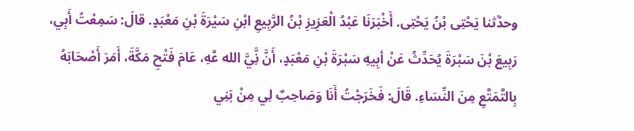وحدَّثنا يَحْتِى بْنُ يَحْتِى. أَخْبَرَنَا عَبْدُ الْعَزِيزِ بْنُ الرَّبِيعِ ابْنِ سَيْرَةَ بْنِ مَعْبَدٍ. قالَ: سَمِعْتُ أَبِي، رَبِيعَ بْنَ سَبْرَةَ يُحَدِّثُ عَنْ أبِيهِ سَبْرَةَ بْنِ مَعْبَدٍ، أَنَّ نَِّيَّ الله عَّهِ، عَامَ فَتْحِ مَكَّةَ، أَمَرَ أَصْحَابَهُ بِالتَّمَتَّعِ مِنَ النِّسَاءِ. قَالَ: فَخَرَجْتُ أَنَا وَصَاحِبٌ لِي مِنْ بَنِي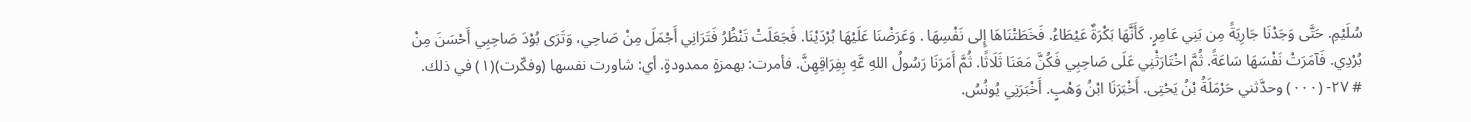سُلَيْمِ. حَتَّى وَجَدْنَا جَارِيَةً مِن بَنِي عَامِرٍ. كَأَنَّهَا بَكْرَةٌ عَيْطَاءُ. فَخَطَتْنَاهَا إِلى نَفْسِهَا . وَعَرَضْنَا عَلَيْهَا بُرْدَيْنَا. فَجَعَلَتْ تَنْظُرُ فَتَرَانِي أَجْمَلَ مِنْ صَاحِي، وَتَرَى بُوْدَ صَاحِبِي أَحْسَنَ مِنْ بُرْدِي. فَآمَرَتْ نَفْسَهَا سَاعَةً. ثُمَّ اخْتَارَثْنِي عَلَى صَاحِبِي فَكُنَّ مَعَنَا ثَلَاثًا. ثُمَّ أَمَرَنَا رَسُولُ اللهِ عَّهِ بِفِرَاقِهِنَّ. فأمرت: بهمزةٍ ممدودةٍ. أي: شاورت نفسها (وفكّرت)(١) في ذلك. # ٢٧- (٠٠٠) وحدَّثني حَرْمَلَةُ بْنُ يَحْتِى. أَخْبَرَنَا ابْنُ وَهْبٍ. أَخْبَرَنِي يُونُسُ.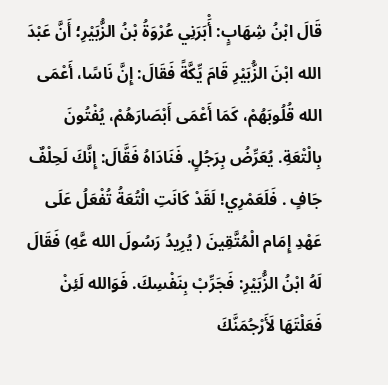قَالَ ابْنُ شِهَابٍ: أَْبَرَنِي عُرْوَةُ بْنُ الزُّبَيْرِ؛ أَنَّ عَبْدَ الله ابْنَ الزُّبَيْرِ قَامَ يِّكَّةً فَقَالَ: إِنَّ نَاسًا، أَعْمَى الله قُلُوبَهُمْ، كَمَا أَعْمَى أَبْصَارَهُمْ، يُفْتُونَ بِالْتْعَةِ. يُعَرِّضُ بِرَجُلٍ. فَنَادَاهُ فَقَّالَ: إِنَّكَ لَحِلْفٌ جَافٍ . فَلَعَمْرِي! لَقَدْ كَانَتِ الْتُعَةُ تُفْعَلُ عَلَى عَهْدِ إِمَام الْمُتَّقِينَ ( يُرِيدُ رَسُولَ الله عَّهِ) فَقَالَ لَهُ ابْنُ الزُّبَيْرِ: فَجَرِّبْ بِنَفْسِكَ. فَوَالله لَئِنْ فَعَلْتَهَا لَأَرْجُمَنَّكَ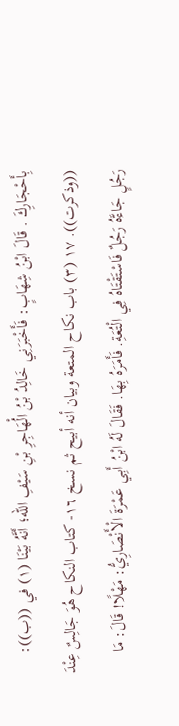بِأَحْجَارِكَ . قَالَ ابْنُ شِهَابٍ: فَأَخْبَرَنِي خَالِدُ بْنُ الُْهَاجِرِ بْنِ سَيْفِ الله؛ أَنَّهُ بَيْنَا (١) في ((ب)): ((وذكرت)). ١٧ (٣) باب نكاح المتعة وبيان أنه أبيح ثم نسخ ١٦- كتاب النكاح هُوَ جَالِسٌ عِنْدَ رَجُلٍ جَاءَّهُ رَجُلٌ فَاسْتَقْتَاهُ فِي الْتُعَةِ. فَأَمَرَهُ بِهَا. فَقَالَ لَهُ ابْنُ أَبِي عَمْرَةَ الْأَنْصَارِيُّ: مَهْلًا! قَالَ: مَا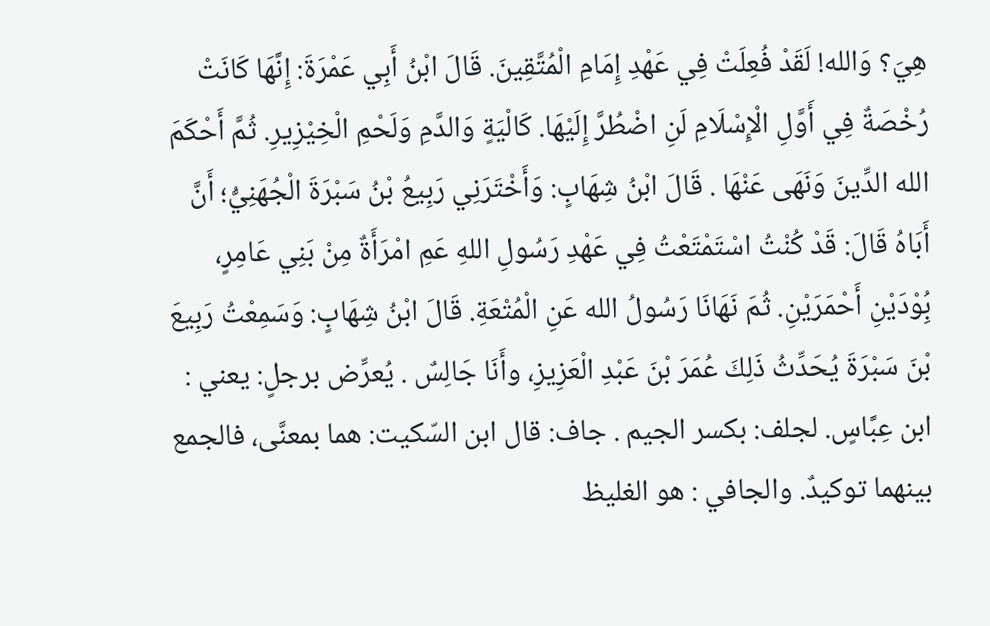هِيَ؟ وَالله! لَقَدْ فُعِلَتْ فِي عَهْدِ إِمَامِ الْمُتَّقِينَ. قَالَ ابْنُ أَبِي عَمْرَةَ: إِنَّهَا كَانَتْ رُخْصَةٌ فِي أَوَّلِ الْإِسْلَامِ لَنِ اضْطُرَّ إِلَيْهَا. كَالْيَةٍ وَالدَّمِ وَلَحْمِ الْخِيْزِيرِ. ثُمَّ أَحْكَمَ الله الدِّينَ وَنَهَى عَنْهَا . قَالَ ابْنُ شِهَابٍ: وَأَخْتَرَنِي رَبِيعُ بْنُ سَبْرَةَ الْجُهَنِيُّ؛ أَنَّ أَبَاهُ قَالَ: قَدْ كُنْتُ اسْتَمْتَعْتُ فِي عَهْدِ رَسُولِ اللهِ عَمِ امْرَأَةٌ مِنْ بَنِي عَامِرٍ، بُِوْدَیْنِ أَحْمَرَيْنِ. ثُمَ نَهَانَا رَسُولُ الله عَنِ الْمُتْعَةِ. قَالَ ابْنُ شِهَابٍ: وَسَمِعْتُ رَبِيعَ بْنَ سَبْرَةَ يُحَدِّثُ ذَلِكَ عُمَرَ بْنَ عَبْدِ الْعَزِيزِ، وأَنَا جَالِسٌ . يُعرِّض برجلٍ: يعني : ابن عِبَّاسٍ. لجلف: بكسر الجيم . جاف: قال ابن السّكيت: هما بمعنَّى، فالجمع بينهما توكيدٌ. والجافي : هو الغليظ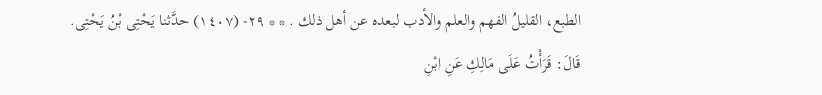الطبع، القليلُ الفهم والعلم والأدب لبعده عن أهل ذلك . * * ٢٩- (١٤٠٧) حدَّثنا يَحْتِى بْنُ يَحْتِى. قَالَ: قَرَأْتُ عَلَى مَالِكِ عَنِ ابْنِ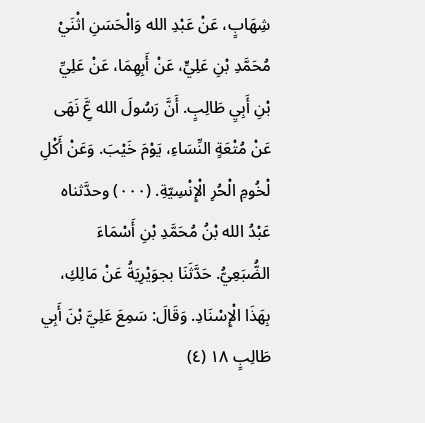شِهَابٍ، عَنْ عَبْدِ الله وَالْحَسَنِ اثْنَيْ مُحَمَّدِ بْنِ عَلِيٍّ، عَنْ أَبِهِمَا، عَنْ عَلِيِّ بْنِ أَبِيِ طَالِبٍ. أَنَّ رَسُولَ الله عَِّ نَهَى عَنْ مُتْعَةٍ النِّسَاءِ، يَوْمَ خَيْبَ. وَعَنْ أَكْلِ لْخُومِ الْحُرِ الْإِنْسِيّةِ. (٠٠٠) وحدَّثناه عَبْدُ الله بْنُ مُحَمَّدِ بْنِ أَسْمَاءَ الضُّبَعِيُّ. حَدَّثَنَا بجوَيْرِيَةُ عَنْ مَالِكِ، بِهَذَا الْإِسْنَادِ. وَقَالَ: سَمِعَ عَلِيَّ بْنَ أَبِي طَالِبٍ ١٨ (٤)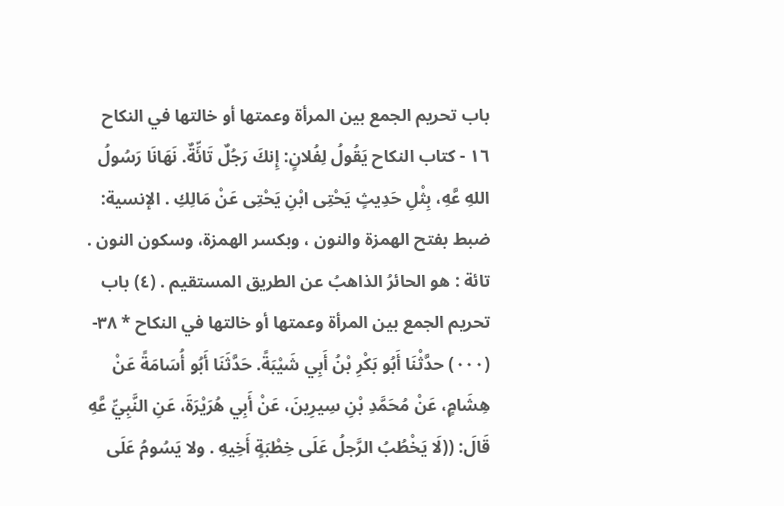باب تحريم الجمع بين المرأة وعمتها أو خالتها في النكاح ١٦ - كتاب النكاح يَقُولُ لِفُلانٍ: إِنكَ رَجُلٌ تَائِّةٌ. نَهَانَا رَسُولُ اللهِ عَّهِ، بِثْلِ حَدِيثٍ يَحْتِى ابْنِ يَحْتِى عَنْ مَالِكِ . الإنسية: ضبط بفتح الهمزة والنون ، وبكسر الهمزة، وسكون النون . تائة : هو الحائرُ الذاهبُ عن الطريق المستقيم . (٤) باب تحريم الجمع بين المرأة وعمتها أو خالتها في النكاح * ٣٨- (٠٠٠) حدَّثْنَا أَبُو بَكْرِ بْنُ أَبِي شَيْبَةً. حَدَّثَنَا أَبُو أُسَامَةً عَنْ هِشَامٍ، عَنْ مُحَمَّدِ بْنِ سِيرِينَ، عَنْ أَبِي هُرَيْرَةَ، عَنِ النَّبِيِّ عَّهِ قَالَ: ((لَا يَخْطُبُ الرَّجلُ عَلَى خِطْبَةٍ أَخِيهِ . ولا يَسُومُ عَلَى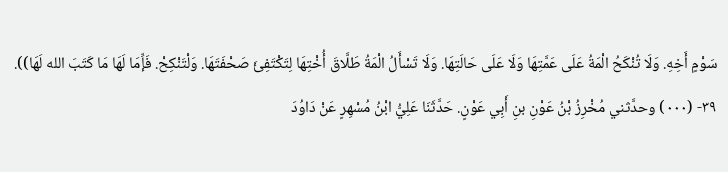سَوْمٍ أَخِهِ. وَلَا تُنْكَحُ الْمَةُ عَلَى عَمَّتِهَا وَلَا عَلَى حَالَتِهَا. وَلَا تَسْأَلُ الْمَةُ طَلَّاقَ أُخْتِهَا لِتَكْتَفِئَ صَحْفَتَهَا. وَلْتَنْكِحْ. فَإِّمَا لَهَا مَا كَتَبَ الله لَهَا)). ٣٩- (٠٠٠) وحدَّثني مُخْرِزُ بْنُ عَوْنِ بنِ أَبِي عَوْنٍ. حَدَّثَنَا عَلِيُّ ابْنُ مُسْهِرٍ عَنْ دَاوُدَ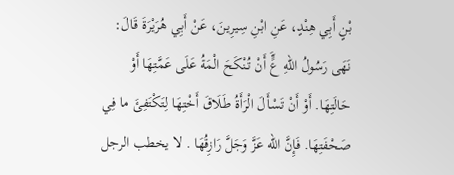بْنٍ أَبِي هِنْدٍ، عَنِ ابْنِ سِيرِينَ، عَنْ أَبِي هُرَيْرَةَ قَالَ: نَهَى رَسُولُ اللهِ عٍَّ أَنْ تُنْكَحَ الْمَةُ عَلَى عَمَّتِهَا أَوْ حَالَتِهَا. أَوْ أَنْ تَسْأَلَ الْرَأَةُ طَلَاقَ أَخْتِهَا لِتَكْتَفِئَ ما فِي صَحْفَتِهَا. فَإِنَّ الله عَزَّ وَجَلَّ رَازِقُهَا . لا يخطب الرجل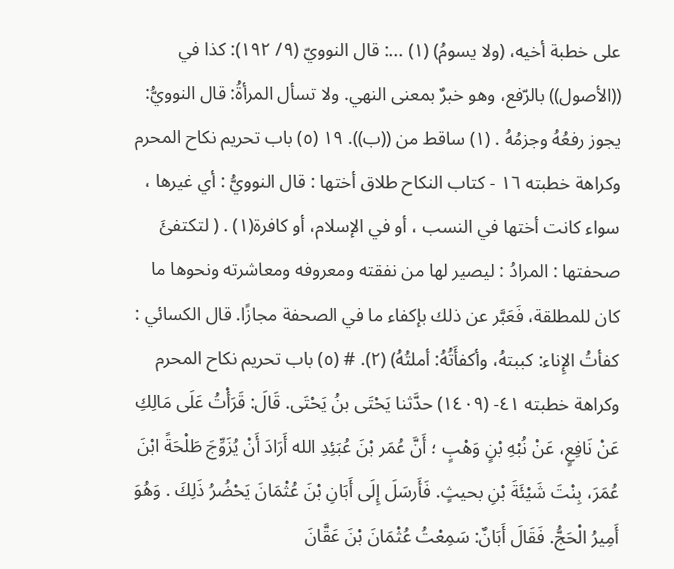على خطبة أخيه، (ولا يسومُ) (١) ...: قال النوويّ (٩/ ١٩٢): كذا في ((الأصول)) بالرّفع، وهو خبرٌ بمعنى النهي. ولا تسأل المرأةُ: قال النوويُّ: يجوز رفعُهُ وجزمُهُ . (١) ساقط من ((ب)). ١٩ (٥) باب تحريم نكاح المحرم وكراهة خطبته ١٦ - كتاب النكاح طلاق أختها : قال النوويُّ : أي غيرها ، سواء كانت أختها في النسب ، أو في الإسلام، أو كافرة(١) . ( لتكتفئَ صحفتها : المرادُ : ليصير لها من نفقته ومعروفه ومعاشرته ونحوها ما كان للمطلقة، فَعَبَّر عن ذلك بإكفاء ما في الصحفة مجازًا. قال الكسائي : كفأتُ الإِناء: كببتهُ، وأكفأَتُهُ: أملتُهُ) (٢). # (٥) باب تحريم نكاح المحرم وكراهة خطبته ٤١- (١٤٠٩) حدَّثنا يَحْتَى بنُ يَحْتَى. قَالَ: قَرَأْتُ عَلَى مَالِكِ عَنْ نَافِعٍ، عَنْ نُبْهِ بْنٍ وَهْبٍ ؛ أَنَّ عُمَر بْنَ عُبَئِدِ الله أَرَادَ أَنْ يُزَوِّجَ طَلْحَةً ابْنَ عُمَرَ، بِنْتَ شَيْئَةَ بْنِ بحيثٍ. فَأَرسَلَ إِلَى أَبَانِ بْنَ عُثْمَانَ يَحْضُرُ ذَلِكَ . وَهُوَ أَمِيرُ الْحَجُّ. فَقَالَ أَبَانٌ: سَمِعْتُ عُثْمَانَ بْنَ عَقَّانَ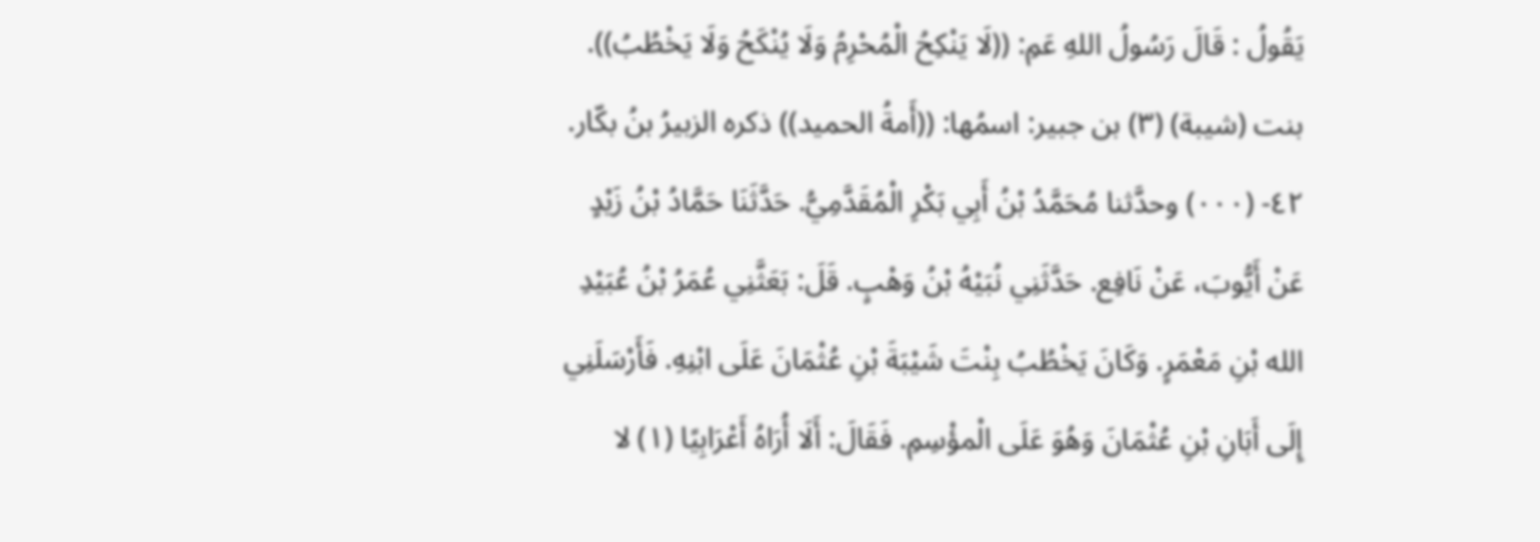يَقُولُ : قَالَ رَسُولُ اللهِ عَمِ: ((لَا يَنْكِحُ الْمُحْرِمُ وَلَا يُنْكَحُ وَلَا يَخْطُبُ)). بنت (شيبة) (٣) بن جبير: اسمُها: ((أَمةُ الحميد)) ذكره الزبيرُ بنُ بكّار. ٤٢- (٠٠٠) وحدَّثنا مُحَمَّدُ بْنُ أَبِي بَكْرِ الْمُقَدَّمِيُّ. حَدَّثَنَا حَمَّادُ بْنُ زَيْدٍ عَنْ أَيُّوبَ، عَنْ نَافِع. حَدَّثَنِي نُبَيْهُ بْنُ وَهْبٍ. قَلَ: بَعَثَّنِي عُمَرُ بْنُ عُبَيْدِ الله بْنِ مَعْمَرٍ. وَكَانَ يَخْطُبُ بِنْتَ شَيْبَةَ بْنِ عُثْمَانَ عَلَى ابْنِهِ. فَأَرْسَلَنِي إِلَى أَبَانِ بْنِ عُثْمَانَ وَهُوَ عَلَى الْمؤْسِمِ. فَقَالَ: أَلَا أُرَاهُ أَعْرَابِيًا (١) لا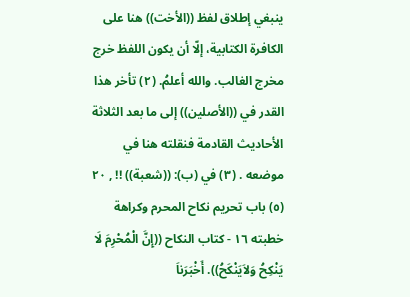ينبغي إطلاق لفظ ((الأخت)) هنا على الكافرة الكتابية، إلّا أن يكون اللفظ خرج مخرج الغالب. والله أعلمُ. (٢) تأخر هذا القدر في ((الأصلين)) إلى ما بعد الثلاثة الأحاديث القادمة فنقلته هنا في موضعه . (٣) في (ب): ((شعبة)) !! , ٢٠ (٥) باب تحريم نكاح المحرم وكراهة خطبته ١٦ - كتاب النكاح ((إِنَّ الْمُحْرِمَ لَا يَنْكِحُ وَلاَيَنْكَحُ)). أَخْبَرَناَ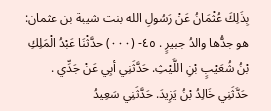بِذَلِكَ عُثْمَانُ عَنْ رَسُولِ الله بنت شيبة بن عثمان: هو جدُّها والدُ جبيرٍ . ٤٥- (٠٠٠) حدَّثْنَا عَبْدُ الْمَلِكِ بْنُ شُعَيْبٍ بْنِ اللَّيْثِ. حَدَّثَنِي أبِي عَنْ جَدِّي . حَدَّثَنِي خَالِدُ بْنُ يَزِيدَ. حَدَّثَنِي سَعِيدُ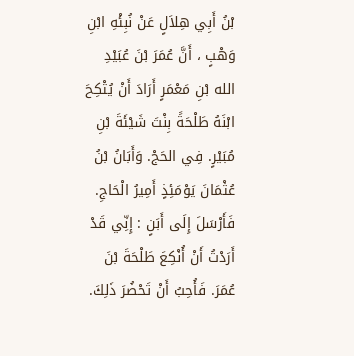بْنُ أَبِي هِلاَلٍ عَنْ نُبِئْهِ ابْنِ وَهْبٍ ، أَنَّ عُمَرَ بْنَ عُبَيْدِ الله بْنِ مَعْمَرٍ أَرَادَ أَنْ يُتْكِحَ ابْنَهُ طَلْحَةً بِنْتَ شَيْئَةَ بْنِ مُبَيْرٍ. فِي الحَجْ. وَأَبَانُ بْنُ عُثْمَانَ يَوْمَئِذٍ أَمِيرُ الْحَاجِ. فَأَرْسَلَ إِلَى أَبَنٍ : إِنِّي قَدْ أَرَدْتُ أَنْ أُنْكِعَ طَلْحَةَ بْنَ عُمَرَ. فَأُحِبُ أَنْ تَحْضُرَ ذَلِكَ.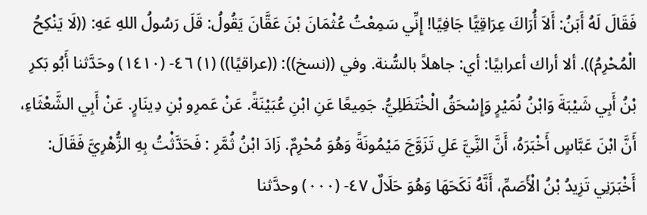فَقَالَ لَهُ أَبَنُ: أَلاَ أُرَاكَ عِرَاقِيًّا جَافِيًا! إِنِّي سَمِعْتُ عُثْمَانَ بْنَ عَقَّانَ يَقُولُ: قَلَ رَسُولُ اللهِ عَهِ: ((لَا يَنْكِحُ الْمُحْرِمُ)). ألا أراك أعرابيًا: أي: جاهلاً بالسُّنة. وفي ((نسخ)): ((عراقيًا)) (١) ٤٦- (١٤١٠) وحَدَّثنا أَبُو بَكرِ بْنُ أَبِي شَيْبَةَ وَابْنُ نُمَيْرٍ وَإِسْحَقُ الْخْتَظَلِيُّ. جَمِيعًا عَنِ ابْنِ عُبَيْنَةً. عَنْ عَمرِو بْنِ دِينَارٍ. عَنْ أَبِي الشَّعْثَاءِ، أَنَّ ابْنَ عَبَّاسٍ أَخْبَرَهُ، أَنَّ النَِّيَّ عَلِ تَزَوَّجَ مَيْمُونَةً وَهُوَ مُحْرِمٌ. زَادَ ابْنُ ثُمَّرِ : فَحَدَّثْتُ بِهِ الزُّهْرِيَّ فَقَالَ: أَخْبَرَنِي تَزِيدُ بْنُ الْأَصَمِّ، أَنَّهُ نَكَحَهَا وَهُوَ حَلَالٌ ٤٧- (٠٠٠) وحدَّثنا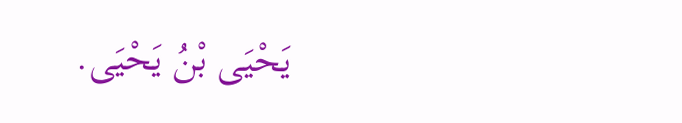يَحْيَى بْنُ يَحْيَى.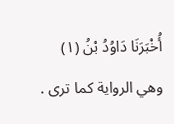أُخْبَرَنَا دَاوُدُ بْنُ (١) وهي الرواية كما ترى .